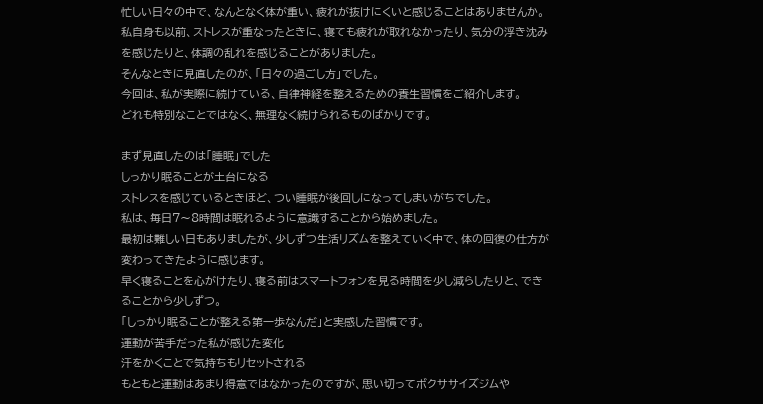忙しい日々の中で、なんとなく体が重い、疲れが抜けにくいと感じることはありませんか。
私自身も以前、ストレスが重なったときに、寝ても疲れが取れなかったり、気分の浮き沈みを感じたりと、体調の乱れを感じることがありました。
そんなときに見直したのが、「日々の過ごし方」でした。
今回は、私が実際に続けている、自律神経を整えるための養生習慣をご紹介します。
どれも特別なことではなく、無理なく続けられるものばかりです。

まず見直したのは「睡眠」でした
しっかり眠ることが土台になる
ストレスを感じているときほど、つい睡眠が後回しになってしまいがちでした。
私は、毎日7〜8時間は眠れるように意識することから始めました。
最初は難しい日もありましたが、少しずつ生活リズムを整えていく中で、体の回復の仕方が変わってきたように感じます。
早く寝ることを心がけたり、寝る前はスマートフォンを見る時間を少し減らしたりと、できることから少しずつ。
「しっかり眠ることが整える第一歩なんだ」と実感した習慣です。
運動が苦手だった私が感じた変化
汗をかくことで気持ちもリセットされる
もともと運動はあまり得意ではなかったのですが、思い切ってボクササイズジムや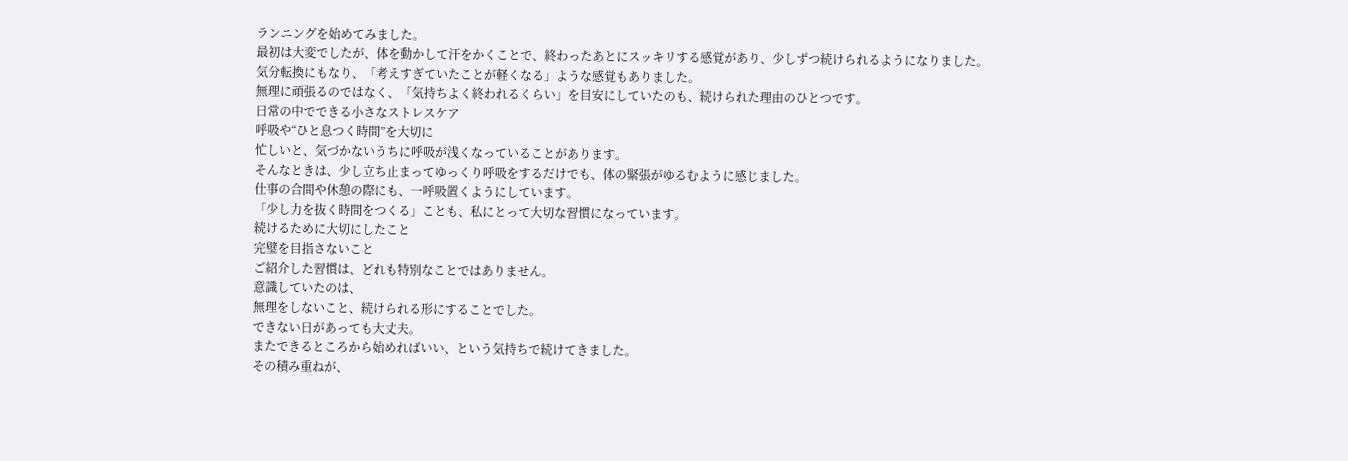ランニングを始めてみました。
最初は大変でしたが、体を動かして汗をかくことで、終わったあとにスッキリする感覚があり、少しずつ続けられるようになりました。
気分転換にもなり、「考えすぎていたことが軽くなる」ような感覚もありました。
無理に頑張るのではなく、「気持ちよく終われるくらい」を目安にしていたのも、続けられた理由のひとつです。
日常の中でできる小さなストレスケア
呼吸や“ひと息つく時間”を大切に
忙しいと、気づかないうちに呼吸が浅くなっていることがあります。
そんなときは、少し立ち止まってゆっくり呼吸をするだけでも、体の緊張がゆるむように感じました。
仕事の合間や休憩の際にも、一呼吸置くようにしています。
「少し力を抜く時間をつくる」ことも、私にとって大切な習慣になっています。
続けるために大切にしたこと
完璧を目指さないこと
ご紹介した習慣は、どれも特別なことではありません。
意識していたのは、
無理をしないこと、続けられる形にすることでした。
できない日があっても大丈夫。
またできるところから始めればいい、という気持ちで続けてきました。
その積み重ねが、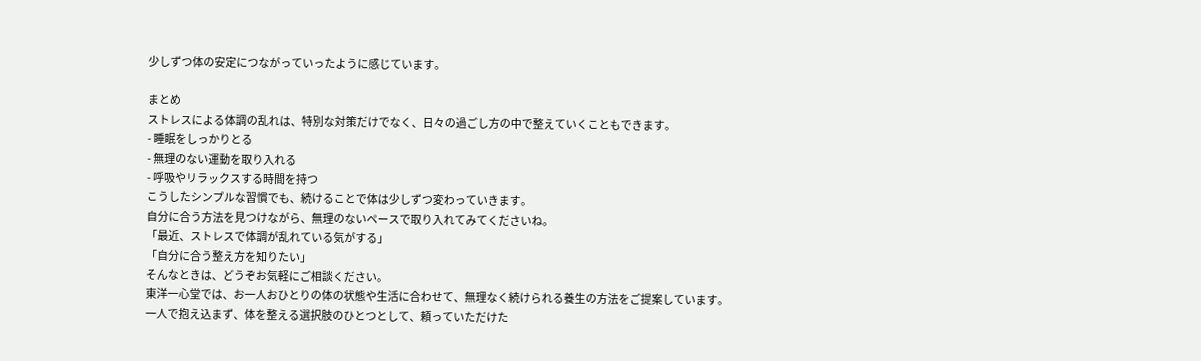少しずつ体の安定につながっていったように感じています。

まとめ
ストレスによる体調の乱れは、特別な対策だけでなく、日々の過ごし方の中で整えていくこともできます。
- 睡眠をしっかりとる
- 無理のない運動を取り入れる
- 呼吸やリラックスする時間を持つ
こうしたシンプルな習慣でも、続けることで体は少しずつ変わっていきます。
自分に合う方法を見つけながら、無理のないペースで取り入れてみてくださいね。
「最近、ストレスで体調が乱れている気がする」
「自分に合う整え方を知りたい」
そんなときは、どうぞお気軽にご相談ください。
東洋一心堂では、お一人おひとりの体の状態や生活に合わせて、無理なく続けられる養生の方法をご提案しています。
一人で抱え込まず、体を整える選択肢のひとつとして、頼っていただけた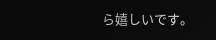ら嬉しいです。